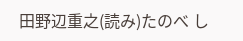田野辺重之(読み)たのべ し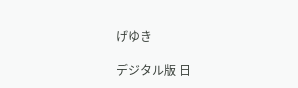げゆき

デジタル版 日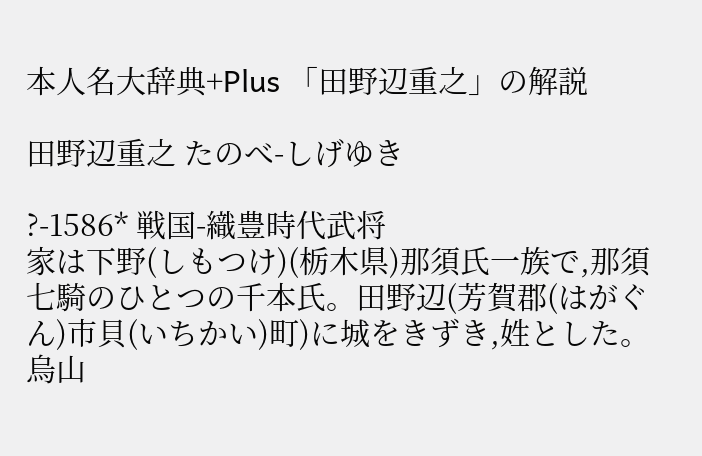本人名大辞典+Plus 「田野辺重之」の解説

田野辺重之 たのべ-しげゆき

?-1586* 戦国-織豊時代武将
家は下野(しもつけ)(栃木県)那須氏一族で,那須七騎のひとつの千本氏。田野辺(芳賀郡(はがぐん)市貝(いちかい)町)に城をきずき,姓とした。烏山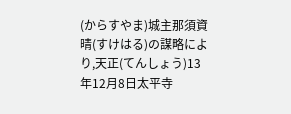(からすやま)城主那須資晴(すけはる)の謀略により,天正(てんしょう)13年12月8日太平寺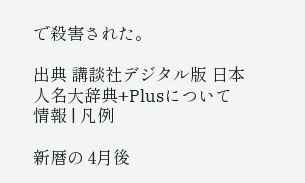で殺害された。

出典 講談社デジタル版 日本人名大辞典+Plusについて 情報 | 凡例

新暦の 4月後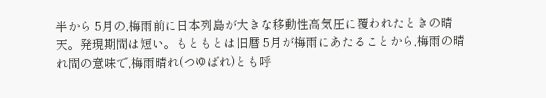半から 5月の,梅雨前に日本列島が大きな移動性高気圧に覆われたときの晴天。発現期間は短い。もともとは旧暦 5月が梅雨にあたることから,梅雨の晴れ間の意味で,梅雨晴れ(つゆばれ)とも呼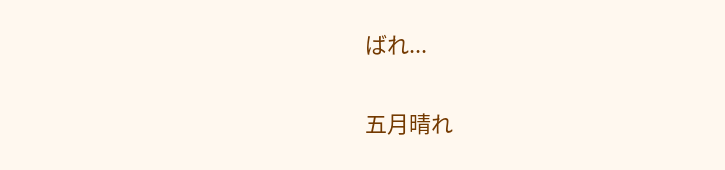ばれ...

五月晴れ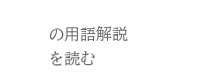の用語解説を読む